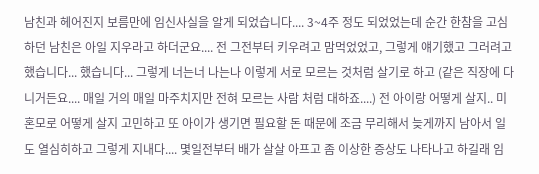남친과 헤어진지 보름만에 임신사실을 알게 되었습니다.... 3~4주 정도 되었었는데 순간 한참을 고심하던 남친은 아일 지우라고 하더군요.... 전 그전부터 키우려고 맘먹었었고, 그렇게 얘기했고 그러려고 했습니다... 했습니다... 그렇게 너는너 나는나 이렇게 서로 모르는 것처럼 살기로 하고 (같은 직장에 다니거든요.... 매일 거의 매일 마주치지만 전혀 모르는 사람 처럼 대하죠....) 전 아이랑 어떻게 살지.. 미혼모로 어떻게 살지 고민하고 또 아이가 생기면 필요할 돈 때문에 조금 무리해서 늦게까지 남아서 일도 열심히하고 그렇게 지내다.... 몇일전부터 배가 살살 아프고 좀 이상한 증상도 나타나고 하길래 임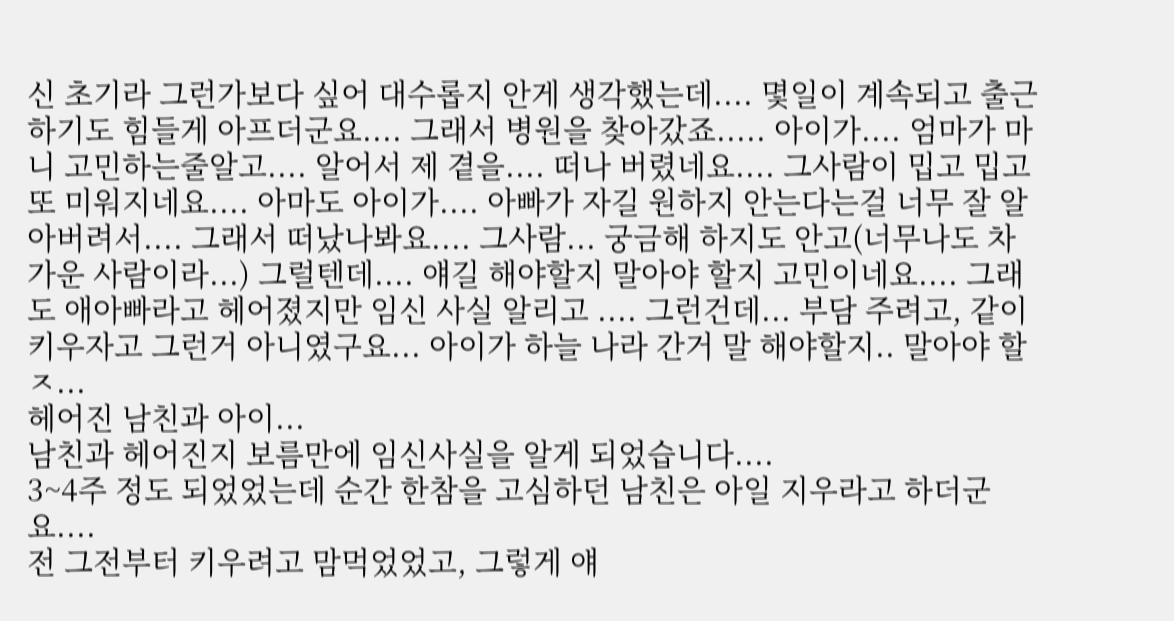신 초기라 그런가보다 싶어 대수롭지 안게 생각했는데.... 몇일이 계속되고 출근하기도 힘들게 아프더군요.... 그래서 병원을 찾아갔죠..... 아이가.... 엄마가 마니 고민하는줄알고.... 알어서 제 곁을.... 떠나 버렸네요.... 그사람이 밉고 밉고 또 미워지네요.... 아마도 아이가.... 아빠가 자길 원하지 안는다는걸 너무 잘 알아버려서.... 그래서 떠났나봐요.... 그사람... 궁금해 하지도 안고(너무나도 차가운 사람이라...) 그럴텐데.... 얘길 해야할지 말아야 할지 고민이네요.... 그래도 애아빠라고 헤어졌지만 임신 사실 알리고 .... 그런건데... 부담 주려고, 같이 키우자고 그런거 아니였구요... 아이가 하늘 나라 간거 말 해야할지.. 말아야 할ㅈ...
헤어진 남친과 아이...
남친과 헤어진지 보름만에 임신사실을 알게 되었습니다....
3~4주 정도 되었었는데 순간 한참을 고심하던 남친은 아일 지우라고 하더군요....
전 그전부터 키우려고 맘먹었었고, 그렇게 얘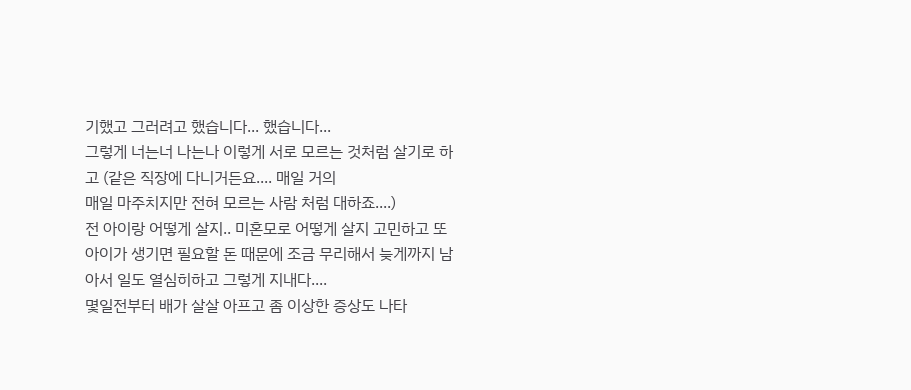기했고 그러려고 했습니다... 했습니다...
그렇게 너는너 나는나 이렇게 서로 모르는 것처럼 살기로 하고 (같은 직장에 다니거든요.... 매일 거의
매일 마주치지만 전혀 모르는 사람 처럼 대하죠....)
전 아이랑 어떻게 살지.. 미혼모로 어떻게 살지 고민하고 또 아이가 생기면 필요할 돈 때문에 조금 무리해서 늦게까지 남아서 일도 열심히하고 그렇게 지내다....
몇일전부터 배가 살살 아프고 좀 이상한 증상도 나타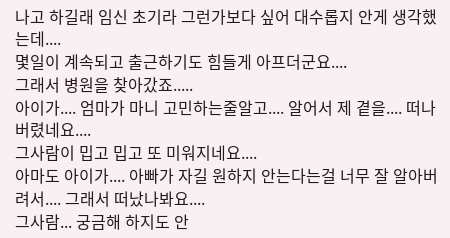나고 하길래 임신 초기라 그런가보다 싶어 대수롭지 안게 생각했는데....
몇일이 계속되고 출근하기도 힘들게 아프더군요....
그래서 병원을 찾아갔죠.....
아이가.... 엄마가 마니 고민하는줄알고.... 알어서 제 곁을.... 떠나 버렸네요....
그사람이 밉고 밉고 또 미워지네요....
아마도 아이가.... 아빠가 자길 원하지 안는다는걸 너무 잘 알아버려서.... 그래서 떠났나봐요....
그사람... 궁금해 하지도 안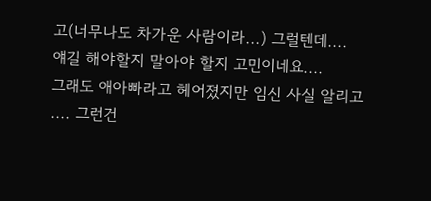고(너무나도 차가운 사람이라...) 그럴텐데....
얘길 해야할지 말아야 할지 고민이네요....
그래도 애아빠라고 헤어졌지만 임신 사실 알리고 .... 그런건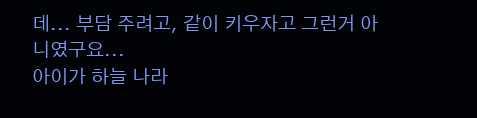데... 부담 주려고, 같이 키우자고 그런거 아니였구요...
아이가 하늘 나라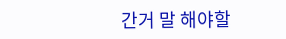간거 말 해야할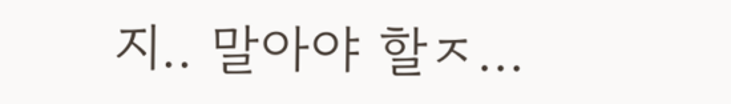지.. 말아야 할ㅈ...